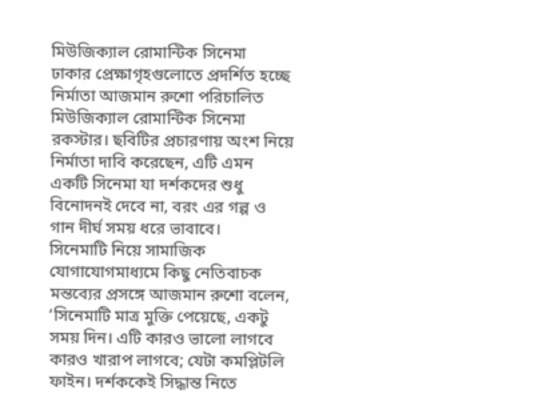মিউজিক্যাল রোমান্টিক সিনেমা
ঢাকার প্রেক্ষাগৃহগুলোতে প্রদর্শিত হচ্ছে নির্মাতা আজমান রুশো পরিচালিত মিউজিক্যাল রোমান্টিক সিনেমা রকস্টার। ছবিটির প্রচারণায় অংশ নিয়ে নির্মাতা দাবি করেছেন, এটি এমন একটি সিনেমা যা দর্শকদের শুধু বিনোদনই দেবে না, বরং এর গল্প ও গান দীর্ঘ সময় ধরে ভাবাবে।
সিনেমাটি নিয়ে সামাজিক যোগাযোগমাধ্যমে কিছু নেতিবাচক মন্তব্যের প্রসঙ্গে আজমান রুশো বলেন, ‘সিনেমাটি মাত্র মুক্তি পেয়েছে, একটু সময় দিন। এটি কারও ভালো লাগবে কারও খারাপ লাগবে; যেটা কমপ্লিটলি ফাইন। দর্শককেই সিদ্ধান্ত নিতে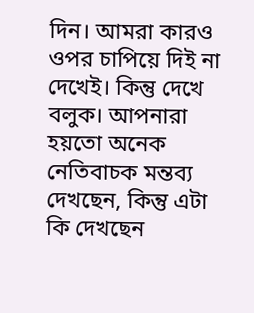দিন। আমরা কারও ওপর চাপিয়ে দিই না দেখেই। কিন্তু দেখে বলুক। আপনারা হয়তো অনেক নেতিবাচক মন্তব্য দেখছেন, কিন্তু এটা কি দেখছেন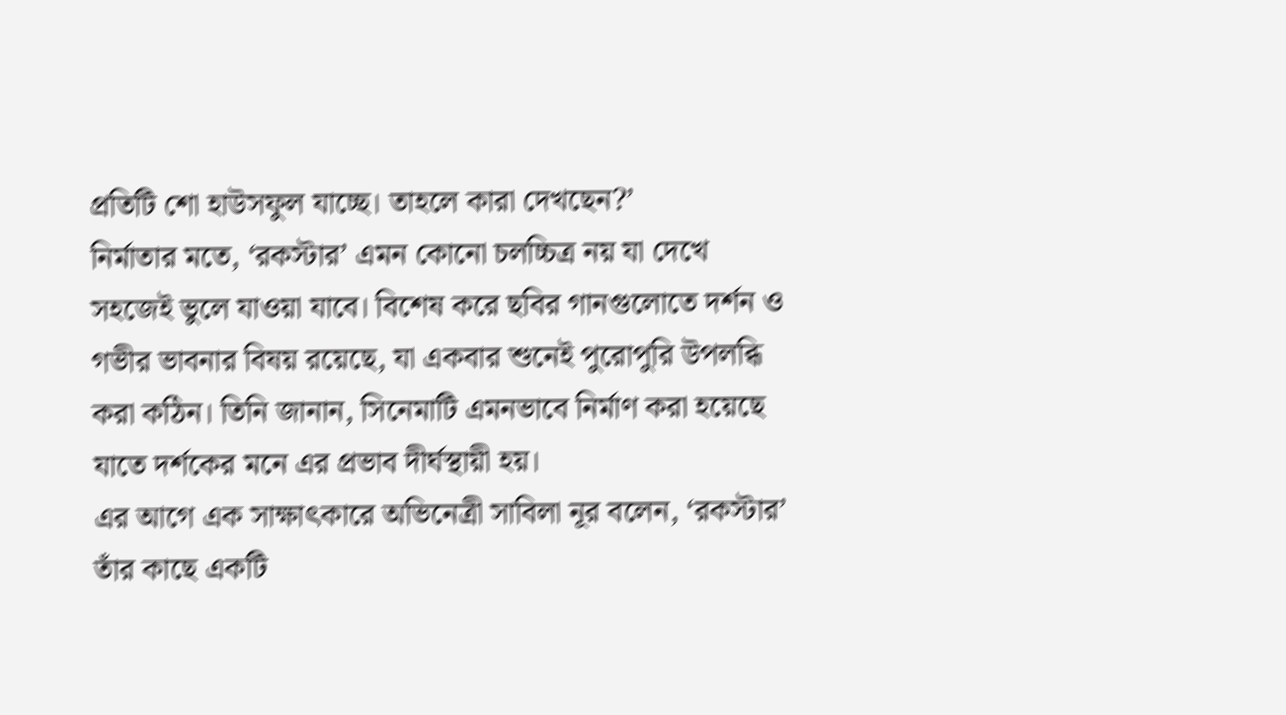প্রতিটি শো হাউসফুল যাচ্ছে। তাহলে কারা দেখছেন?’
নির্মাতার মতে, ‘রকস্টার’ এমন কোনো চলচ্চিত্র নয় যা দেখে সহজেই ভুলে যাওয়া যাবে। বিশেষ করে ছবির গানগুলোতে দর্শন ও গভীর ভাবনার বিষয় রয়েছে, যা একবার শুনেই পুরোপুরি উপলব্ধি করা কঠিন। তিনি জানান, সিনেমাটি এমনভাবে নির্মাণ করা হয়েছে যাতে দর্শকের মনে এর প্রভাব দীর্ঘস্থায়ী হয়।
এর আগে এক সাক্ষাৎকারে অভিনেত্রী সাবিলা নূর বলেন, ‘রকস্টার’ তাঁর কাছে একটি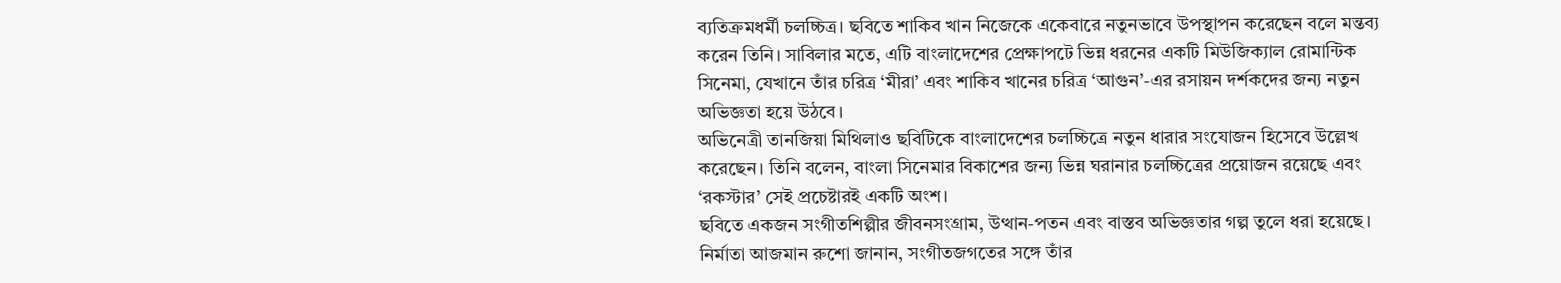ব্যতিক্রমধর্মী চলচ্চিত্র। ছবিতে শাকিব খান নিজেকে একেবারে নতুনভাবে উপস্থাপন করেছেন বলে মন্তব্য করেন তিনি। সাবিলার মতে, এটি বাংলাদেশের প্রেক্ষাপটে ভিন্ন ধরনের একটি মিউজিক্যাল রোমান্টিক সিনেমা, যেখানে তাঁর চরিত্র ‘মীরা’ এবং শাকিব খানের চরিত্র ‘আগুন’-এর রসায়ন দর্শকদের জন্য নতুন অভিজ্ঞতা হয়ে উঠবে।
অভিনেত্রী তানজিয়া মিথিলাও ছবিটিকে বাংলাদেশের চলচ্চিত্রে নতুন ধারার সংযোজন হিসেবে উল্লেখ করেছেন। তিনি বলেন, বাংলা সিনেমার বিকাশের জন্য ভিন্ন ঘরানার চলচ্চিত্রের প্রয়োজন রয়েছে এবং ‘রকস্টার’ সেই প্রচেষ্টারই একটি অংশ।
ছবিতে একজন সংগীতশিল্পীর জীবনসংগ্রাম, উত্থান-পতন এবং বাস্তব অভিজ্ঞতার গল্প তুলে ধরা হয়েছে। নির্মাতা আজমান রুশো জানান, সংগীতজগতের সঙ্গে তাঁর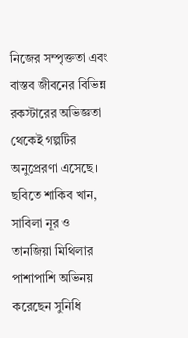নিজের সম্পৃক্ততা এবং বাস্তব জীবনের বিভিন্ন রকস্টারের অভিজ্ঞতা থেকেই গল্পটির অনুপ্রেরণা এসেছে।
ছবিতে শাকিব খান, সাবিলা নূর ও তানজিয়া মিথিলার পাশাপাশি অভিনয় করেছেন সুনিধি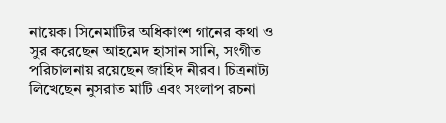নায়েক। সিনেমাটির অধিকাংশ গানের কথা ও সুর করেছেন আহমেদ হাসান সানি, সংগীত পরিচালনায় রয়েছেন জাহিদ নীরব। চিত্রনাট্য লিখেছেন নুসরাত মাটি এবং সংলাপ রচনা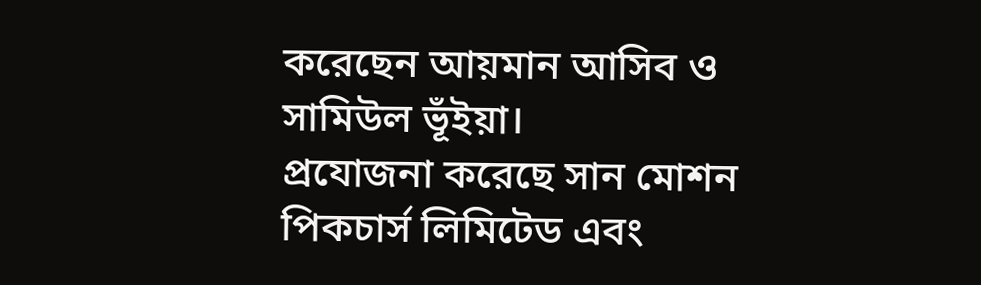করেছেন আয়মান আসিব ও সামিউল ভূঁইয়া।
প্রযোজনা করেছে সান মোশন পিকচার্স লিমিটেড এবং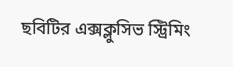ছবিটির এক্সক্লুসিভ স্ট্রিমিং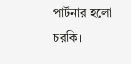পার্টনার হলো চরকি।